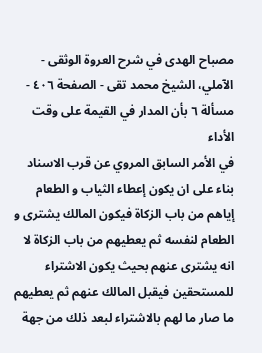مصباح الهدى في شرح العروة الوثقى - الآملي، الشيخ محمد تقى - الصفحة ٤٠٦ - مسألة ٦ بأن المدار في القيمة على وقت الأداء
في الأمر السابق المروي عن قرب الاسناد بناء على ان يكون إعطاء الثياب و الطعام إياهم من باب الزكاة فيكون المالك يشترى و الطعام لنفسه ثم يعطيهم من باب الزكاة لا انه يشترى عنهم بحيث يكون الاشتراء للمستحقين فيقبل المالك عنهم ثم يعطيهم ما صار ما لهم بالاشتراء لبعد ذلك من جهة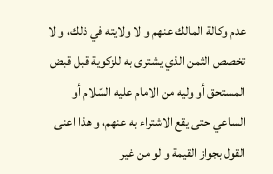عدم وكالة المالك عنهم و لا ولايته في ذلك، و لا تخصص الثمن الذي يشترى به للزكوية قبل قبض المستحق أو وليه من الامام عليه السّلام أو الساعي حتى يقع الاشتراء به عنهم، و هذا اعنى القول بجواز القيمة و لو من غير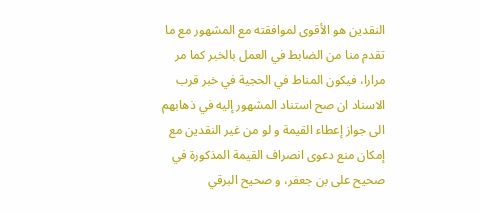النقدين هو الأقوى لموافقته مع المشهور مع ما تقدم منا من الضابط في العمل بالخبر كما مر مرارا، فيكون المناط في الحجية في خبر قرب الاسناد ان صح استناد المشهور إليه في ذهابهم الى جواز إعطاء القيمة و لو من غير النقدين مع إمكان منع دعوى انصراف القيمة المذكورة في صحيح على بن جعفر، و صحيح البرقي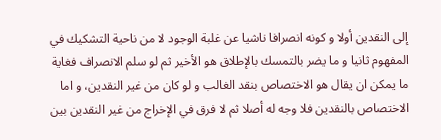إلى النقدين أولا و كونه انصرافا ناشيا عن غلبة الوجود لا من ناحية التشكيك في المفهوم ثانيا و ما يضر بالتمسك بالإطلاق هو الأخير ثم لو سلم الانصراف فغاية ما يمكن ان يقال هو الاختصاص بنقد الغالب و لو كان من غير النقدين، و اما الاختصاص بالنقدين فلا وجه له أصلا ثم لا فرق في الإخراج من غير النقدين بين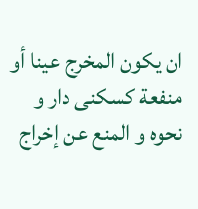ان يكون المخرج عينا أو منفعة كسكنى دار و نحوه و المنع عن إخراج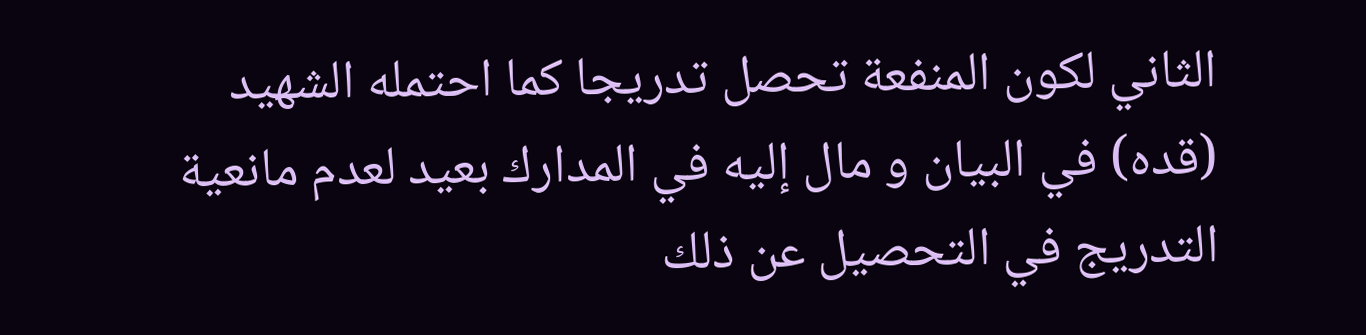الثاني لكون المنفعة تحصل تدريجا كما احتمله الشهيد (قده) في البيان و مال إليه في المدارك بعيد لعدم مانعية التدريج في التحصيل عن ذلك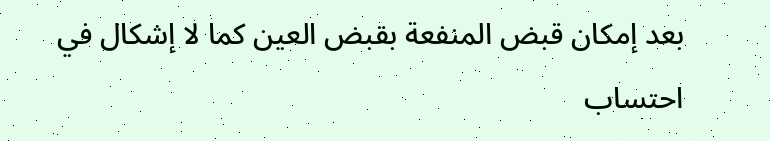بعد إمكان قبض المنفعة بقبض العين كما لا إشكال في احتساب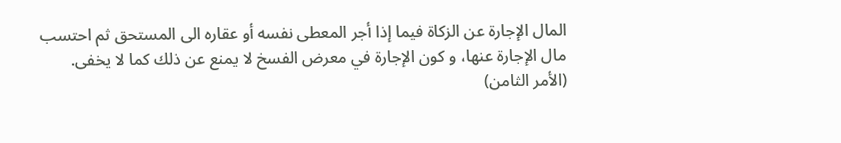المال الإجارة عن الزكاة فيما إذا أجر المعطى نفسه أو عقاره الى المستحق ثم احتسب مال الإجارة عنها، و كون الإجارة في معرض الفسخ لا يمنع عن ذلك كما لا يخفى.
(الأمر الثامن)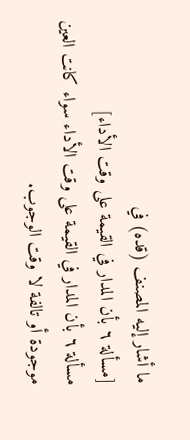ما أشار إليه المصنف (قده) في
[مسألة ٦ بأن المدار في القيمة على وقت الأداء]
مسألة ٦ بأن المدار في القيمة على وقت الأداء سواء كانت العين موجودة أو تالفة لا وقت الوجوب.